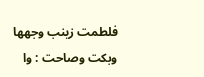فلطمت زينب وجهها وبكت وصاحت : وا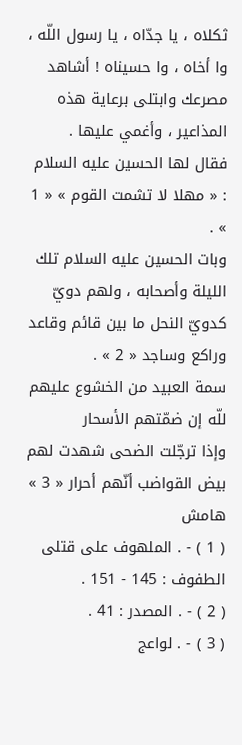ثكلاه ، يا جدّاه ، يا رسول اللّه ، وا أخاه ، وا حسيناه ! أشاهد مصرعك وابتلى برعاية هذه المذاعير ، وأغمي عليها .
فقال لها الحسين عليه السلام : « مهلا لا تشمت القوم » « 1 » .
وبات الحسين عليه السلام تلك الليلة وأصحابه ، ولهم دويّ كدويّ النحل ما بين قائم وقاعد وراكع وساجد « 2 » .
سمة العبيد من الخشوع عليهم
للّه إن ضمّتهم الأسحار
وإذا ترجّلت الضحى شهدت لهم
بيض القواضب أنّهم أحرار « 3 »
هامش
( 1 ) - . الملهوف على قتلى الطفوف : 145 - 151 .
( 2 ) - . المصدر : 41 .
( 3 ) - . لواعج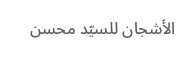الأشجان للسيّد محسن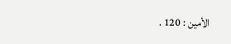الأمين : 120 .